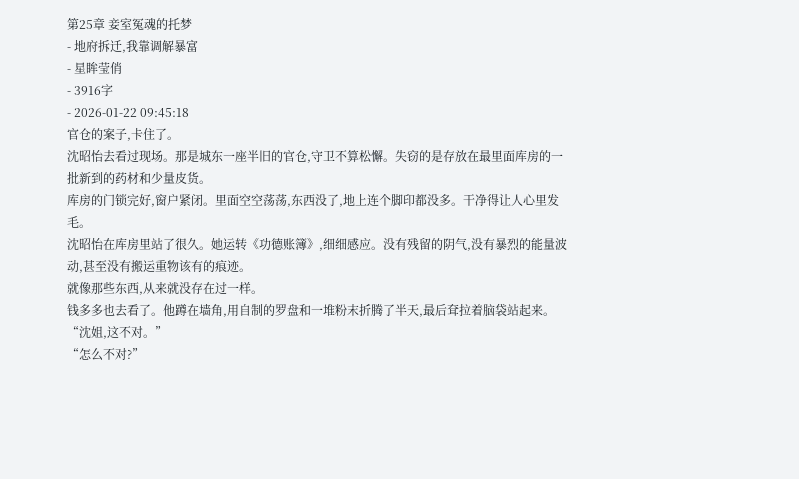第25章 妾室冤魂的托梦
- 地府拆迁,我靠调解暴富
- 星眸莹俏
- 3916字
- 2026-01-22 09:45:18
官仓的案子,卡住了。
沈昭怡去看过现场。那是城东一座半旧的官仓,守卫不算松懈。失窃的是存放在最里面库房的一批新到的药材和少量皮货。
库房的门锁完好,窗户紧闭。里面空空荡荡,东西没了,地上连个脚印都没多。干净得让人心里发毛。
沈昭怡在库房里站了很久。她运转《功德账簿》,细细感应。没有残留的阴气,没有暴烈的能量波动,甚至没有搬运重物该有的痕迹。
就像那些东西,从来就没存在过一样。
钱多多也去看了。他蹲在墙角,用自制的罗盘和一堆粉末折腾了半天,最后耷拉着脑袋站起来。
“沈姐,这不对。”
“怎么不对?”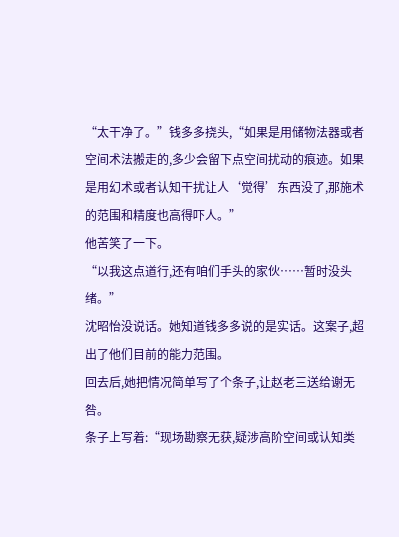“太干净了。”钱多多挠头,“如果是用储物法器或者空间术法搬走的,多少会留下点空间扰动的痕迹。如果是用幻术或者认知干扰让人‘觉得’东西没了,那施术的范围和精度也高得吓人。”
他苦笑了一下。
“以我这点道行,还有咱们手头的家伙……暂时没头绪。”
沈昭怡没说话。她知道钱多多说的是实话。这案子,超出了他们目前的能力范围。
回去后,她把情况简单写了个条子,让赵老三送给谢无咎。
条子上写着:“现场勘察无获,疑涉高阶空间或认知类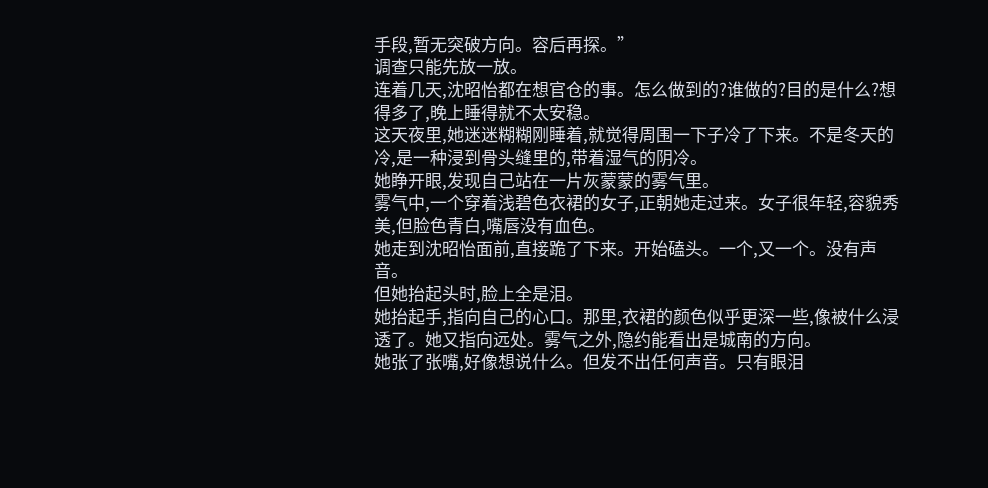手段,暂无突破方向。容后再探。”
调查只能先放一放。
连着几天,沈昭怡都在想官仓的事。怎么做到的?谁做的?目的是什么?想得多了,晚上睡得就不太安稳。
这天夜里,她迷迷糊糊刚睡着,就觉得周围一下子冷了下来。不是冬天的冷,是一种浸到骨头缝里的,带着湿气的阴冷。
她睁开眼,发现自己站在一片灰蒙蒙的雾气里。
雾气中,一个穿着浅碧色衣裙的女子,正朝她走过来。女子很年轻,容貌秀美,但脸色青白,嘴唇没有血色。
她走到沈昭怡面前,直接跪了下来。开始磕头。一个,又一个。没有声音。
但她抬起头时,脸上全是泪。
她抬起手,指向自己的心口。那里,衣裙的颜色似乎更深一些,像被什么浸透了。她又指向远处。雾气之外,隐约能看出是城南的方向。
她张了张嘴,好像想说什么。但发不出任何声音。只有眼泪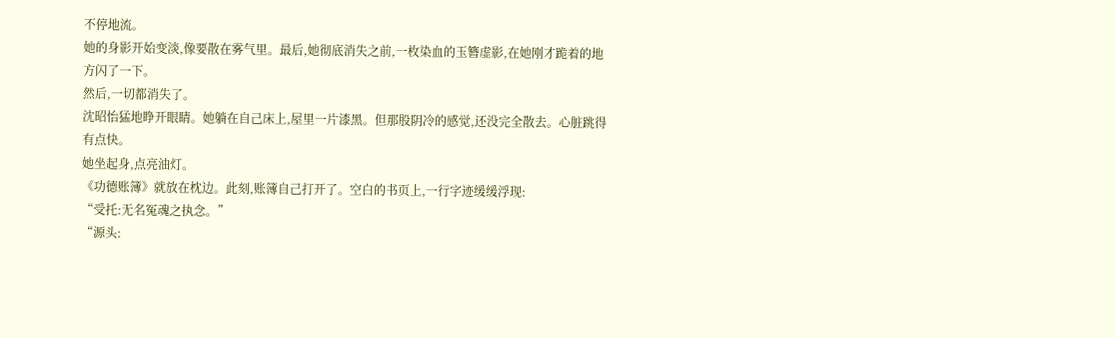不停地流。
她的身影开始变淡,像要散在雾气里。最后,她彻底消失之前,一枚染血的玉簪虚影,在她刚才跪着的地方闪了一下。
然后,一切都消失了。
沈昭怡猛地睁开眼睛。她躺在自己床上,屋里一片漆黑。但那股阴冷的感觉,还没完全散去。心脏跳得有点快。
她坐起身,点亮油灯。
《功德账簿》就放在枕边。此刻,账簿自己打开了。空白的书页上,一行字迹缓缓浮现:
“受托:无名冤魂之执念。”
“源头: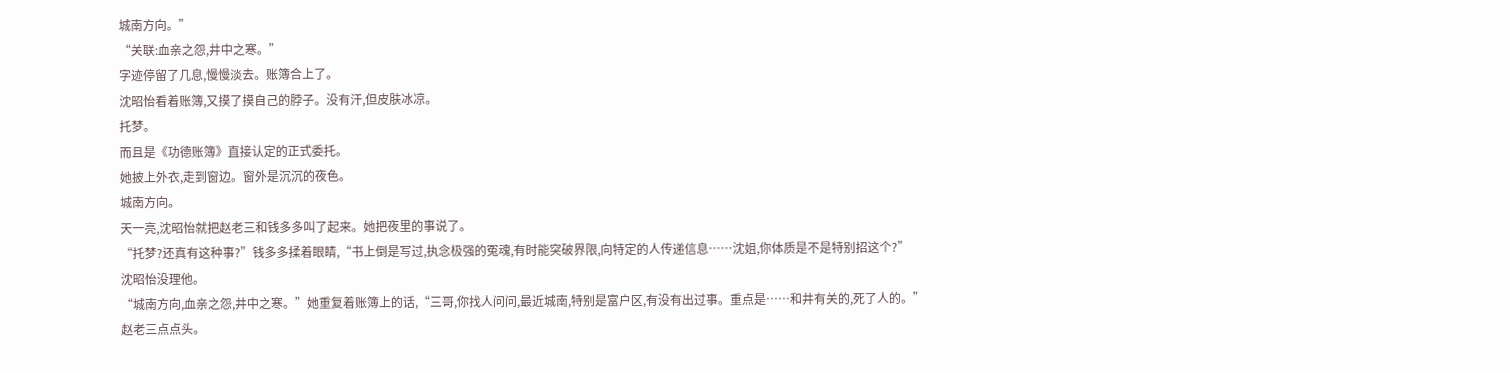城南方向。”
“关联:血亲之怨,井中之寒。”
字迹停留了几息,慢慢淡去。账簿合上了。
沈昭怡看着账簿,又摸了摸自己的脖子。没有汗,但皮肤冰凉。
托梦。
而且是《功德账簿》直接认定的正式委托。
她披上外衣,走到窗边。窗外是沉沉的夜色。
城南方向。
天一亮,沈昭怡就把赵老三和钱多多叫了起来。她把夜里的事说了。
“托梦?还真有这种事?”钱多多揉着眼睛,“书上倒是写过,执念极强的冤魂,有时能突破界限,向特定的人传递信息……沈姐,你体质是不是特别招这个?”
沈昭怡没理他。
“城南方向,血亲之怨,井中之寒。”她重复着账簿上的话,“三哥,你找人问问,最近城南,特别是富户区,有没有出过事。重点是……和井有关的,死了人的。”
赵老三点点头。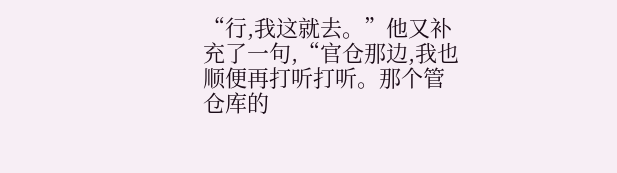“行,我这就去。”他又补充了一句,“官仓那边,我也顺便再打听打听。那个管仓库的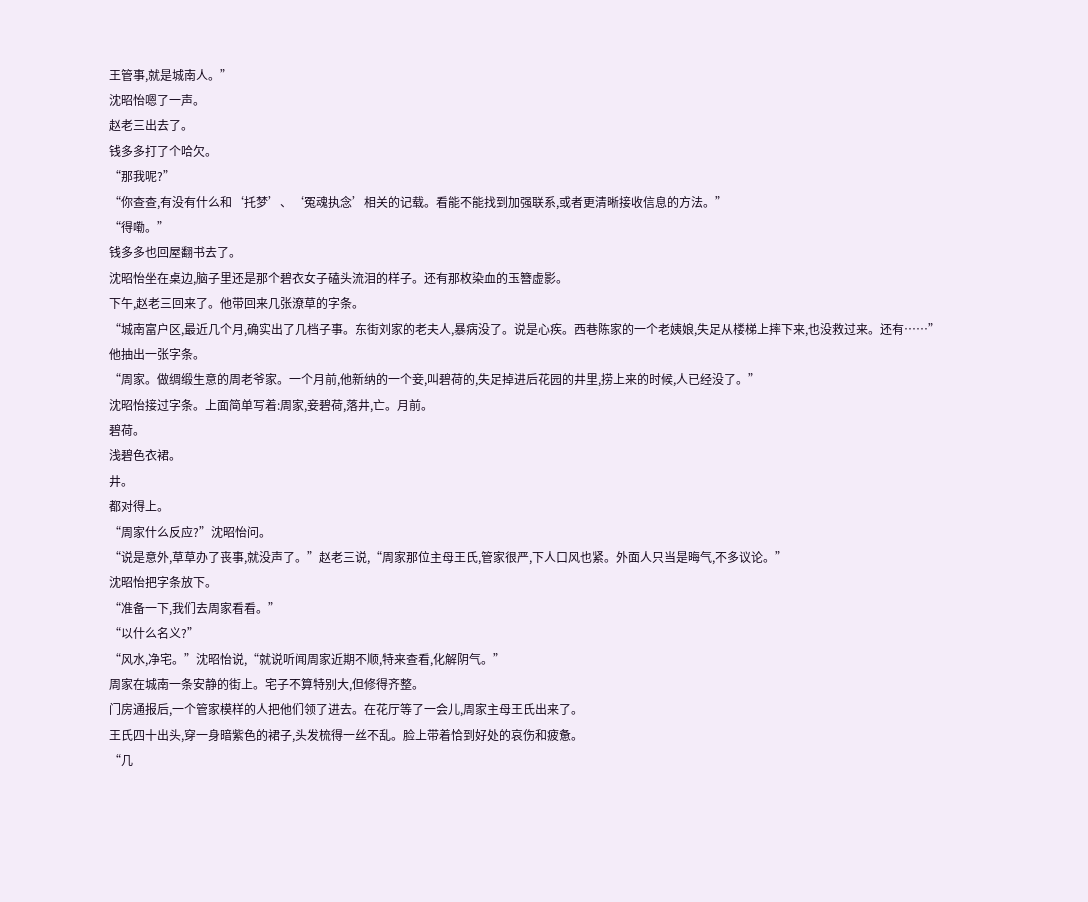王管事,就是城南人。”
沈昭怡嗯了一声。
赵老三出去了。
钱多多打了个哈欠。
“那我呢?”
“你查查,有没有什么和‘托梦’、‘冤魂执念’相关的记载。看能不能找到加强联系,或者更清晰接收信息的方法。”
“得嘞。”
钱多多也回屋翻书去了。
沈昭怡坐在桌边,脑子里还是那个碧衣女子磕头流泪的样子。还有那枚染血的玉簪虚影。
下午,赵老三回来了。他带回来几张潦草的字条。
“城南富户区,最近几个月,确实出了几档子事。东街刘家的老夫人,暴病没了。说是心疾。西巷陈家的一个老姨娘,失足从楼梯上摔下来,也没救过来。还有……”
他抽出一张字条。
“周家。做绸缎生意的周老爷家。一个月前,他新纳的一个妾,叫碧荷的,失足掉进后花园的井里,捞上来的时候,人已经没了。”
沈昭怡接过字条。上面简单写着:周家,妾碧荷,落井,亡。月前。
碧荷。
浅碧色衣裙。
井。
都对得上。
“周家什么反应?”沈昭怡问。
“说是意外,草草办了丧事,就没声了。”赵老三说,“周家那位主母王氏,管家很严,下人口风也紧。外面人只当是晦气,不多议论。”
沈昭怡把字条放下。
“准备一下,我们去周家看看。”
“以什么名义?”
“风水,净宅。”沈昭怡说,“就说听闻周家近期不顺,特来查看,化解阴气。”
周家在城南一条安静的街上。宅子不算特别大,但修得齐整。
门房通报后,一个管家模样的人把他们领了进去。在花厅等了一会儿,周家主母王氏出来了。
王氏四十出头,穿一身暗紫色的裙子,头发梳得一丝不乱。脸上带着恰到好处的哀伤和疲惫。
“几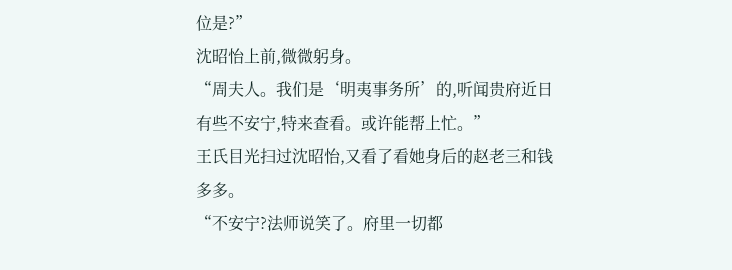位是?”
沈昭怡上前,微微躬身。
“周夫人。我们是‘明夷事务所’的,听闻贵府近日有些不安宁,特来查看。或许能帮上忙。”
王氏目光扫过沈昭怡,又看了看她身后的赵老三和钱多多。
“不安宁?法师说笑了。府里一切都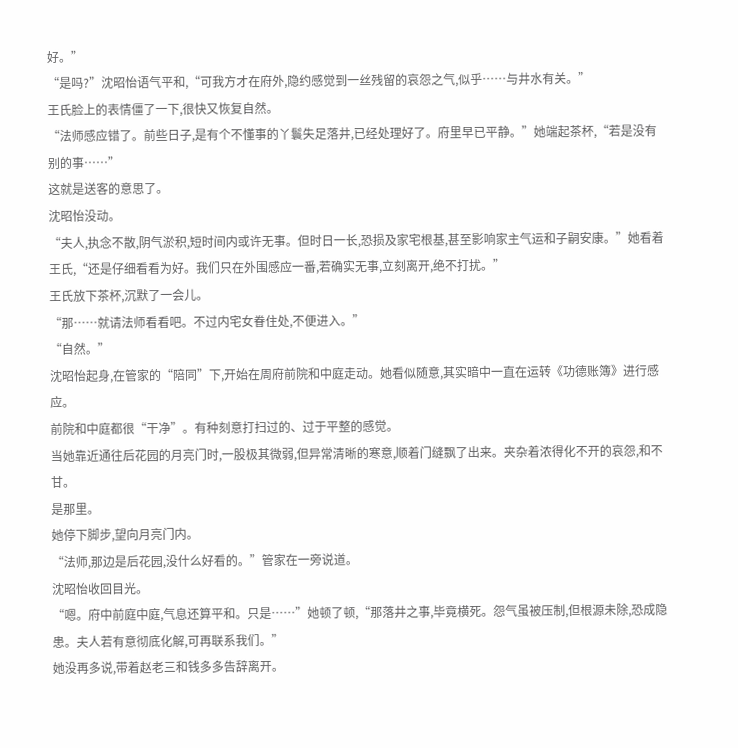好。”
“是吗?”沈昭怡语气平和,“可我方才在府外,隐约感觉到一丝残留的哀怨之气,似乎……与井水有关。”
王氏脸上的表情僵了一下,很快又恢复自然。
“法师感应错了。前些日子,是有个不懂事的丫鬟失足落井,已经处理好了。府里早已平静。”她端起茶杯,“若是没有别的事……”
这就是送客的意思了。
沈昭怡没动。
“夫人,执念不散,阴气淤积,短时间内或许无事。但时日一长,恐损及家宅根基,甚至影响家主气运和子嗣安康。”她看着王氏,“还是仔细看看为好。我们只在外围感应一番,若确实无事,立刻离开,绝不打扰。”
王氏放下茶杯,沉默了一会儿。
“那……就请法师看看吧。不过内宅女眷住处,不便进入。”
“自然。”
沈昭怡起身,在管家的“陪同”下,开始在周府前院和中庭走动。她看似随意,其实暗中一直在运转《功德账簿》进行感应。
前院和中庭都很“干净”。有种刻意打扫过的、过于平整的感觉。
当她靠近通往后花园的月亮门时,一股极其微弱,但异常清晰的寒意,顺着门缝飘了出来。夹杂着浓得化不开的哀怨,和不甘。
是那里。
她停下脚步,望向月亮门内。
“法师,那边是后花园,没什么好看的。”管家在一旁说道。
沈昭怡收回目光。
“嗯。府中前庭中庭,气息还算平和。只是……”她顿了顿,“那落井之事,毕竟横死。怨气虽被压制,但根源未除,恐成隐患。夫人若有意彻底化解,可再联系我们。”
她没再多说,带着赵老三和钱多多告辞离开。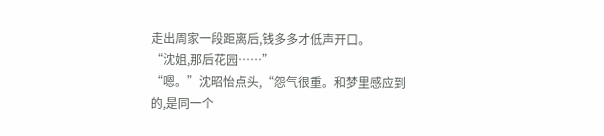走出周家一段距离后,钱多多才低声开口。
“沈姐,那后花园……”
“嗯。”沈昭怡点头,“怨气很重。和梦里感应到的,是同一个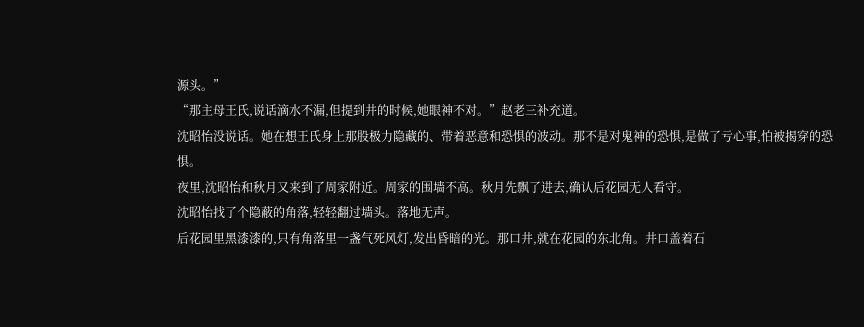源头。”
“那主母王氏,说话滴水不漏,但提到井的时候,她眼神不对。”赵老三补充道。
沈昭怡没说话。她在想王氏身上那股极力隐藏的、带着恶意和恐惧的波动。那不是对鬼神的恐惧,是做了亏心事,怕被揭穿的恐惧。
夜里,沈昭怡和秋月又来到了周家附近。周家的围墙不高。秋月先飘了进去,确认后花园无人看守。
沈昭怡找了个隐蔽的角落,轻轻翻过墙头。落地无声。
后花园里黑漆漆的,只有角落里一盏气死风灯,发出昏暗的光。那口井,就在花园的东北角。井口盖着石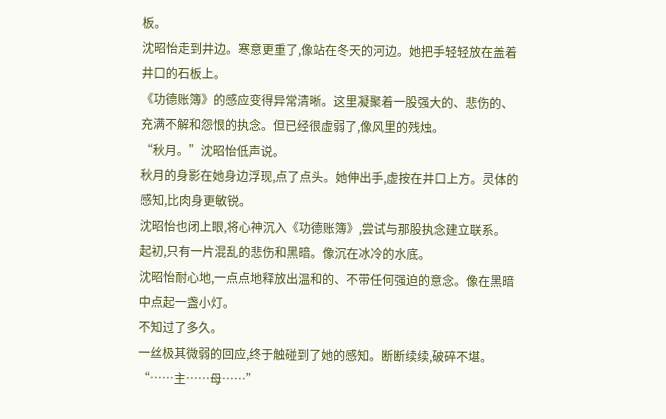板。
沈昭怡走到井边。寒意更重了,像站在冬天的河边。她把手轻轻放在盖着井口的石板上。
《功德账簿》的感应变得异常清晰。这里凝聚着一股强大的、悲伤的、充满不解和怨恨的执念。但已经很虚弱了,像风里的残烛。
“秋月。”沈昭怡低声说。
秋月的身影在她身边浮现,点了点头。她伸出手,虚按在井口上方。灵体的感知,比肉身更敏锐。
沈昭怡也闭上眼,将心神沉入《功德账簿》,尝试与那股执念建立联系。
起初,只有一片混乱的悲伤和黑暗。像沉在冰冷的水底。
沈昭怡耐心地,一点点地释放出温和的、不带任何强迫的意念。像在黑暗中点起一盏小灯。
不知过了多久。
一丝极其微弱的回应,终于触碰到了她的感知。断断续续,破碎不堪。
“……主……母……”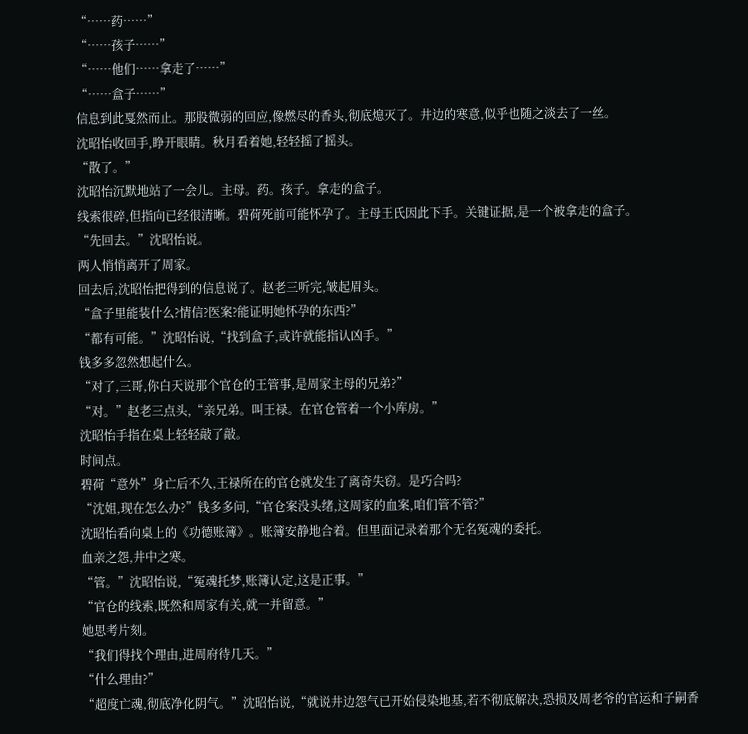“……药……”
“……孩子……”
“……他们……拿走了……”
“……盒子……”
信息到此戛然而止。那股微弱的回应,像燃尽的香头,彻底熄灭了。井边的寒意,似乎也随之淡去了一丝。
沈昭怡收回手,睁开眼睛。秋月看着她,轻轻摇了摇头。
“散了。”
沈昭怡沉默地站了一会儿。主母。药。孩子。拿走的盒子。
线索很碎,但指向已经很清晰。碧荷死前可能怀孕了。主母王氏因此下手。关键证据,是一个被拿走的盒子。
“先回去。”沈昭怡说。
两人悄悄离开了周家。
回去后,沈昭怡把得到的信息说了。赵老三听完,皱起眉头。
“盒子里能装什么?情信?医案?能证明她怀孕的东西?”
“都有可能。”沈昭怡说,“找到盒子,或许就能指认凶手。”
钱多多忽然想起什么。
“对了,三哥,你白天说那个官仓的王管事,是周家主母的兄弟?”
“对。”赵老三点头,“亲兄弟。叫王禄。在官仓管着一个小库房。”
沈昭怡手指在桌上轻轻敲了敲。
时间点。
碧荷“意外”身亡后不久,王禄所在的官仓就发生了离奇失窃。是巧合吗?
“沈姐,现在怎么办?”钱多多问,“官仓案没头绪,这周家的血案,咱们管不管?”
沈昭怡看向桌上的《功德账簿》。账簿安静地合着。但里面记录着那个无名冤魂的委托。
血亲之怨,井中之寒。
“管。”沈昭怡说,“冤魂托梦,账簿认定,这是正事。”
“官仓的线索,既然和周家有关,就一并留意。”
她思考片刻。
“我们得找个理由,进周府待几天。”
“什么理由?”
“超度亡魂,彻底净化阴气。”沈昭怡说,“就说井边怨气已开始侵染地基,若不彻底解决,恐损及周老爷的官运和子嗣香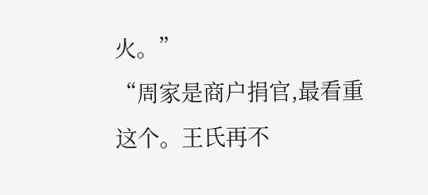火。”
“周家是商户捐官,最看重这个。王氏再不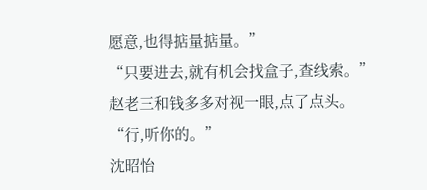愿意,也得掂量掂量。”
“只要进去,就有机会找盒子,查线索。”
赵老三和钱多多对视一眼,点了点头。
“行,听你的。”
沈昭怡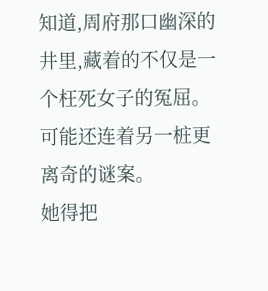知道,周府那口幽深的井里,藏着的不仅是一个枉死女子的冤屈。可能还连着另一桩更离奇的谜案。
她得把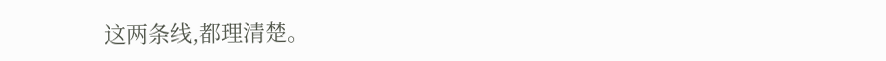这两条线,都理清楚。